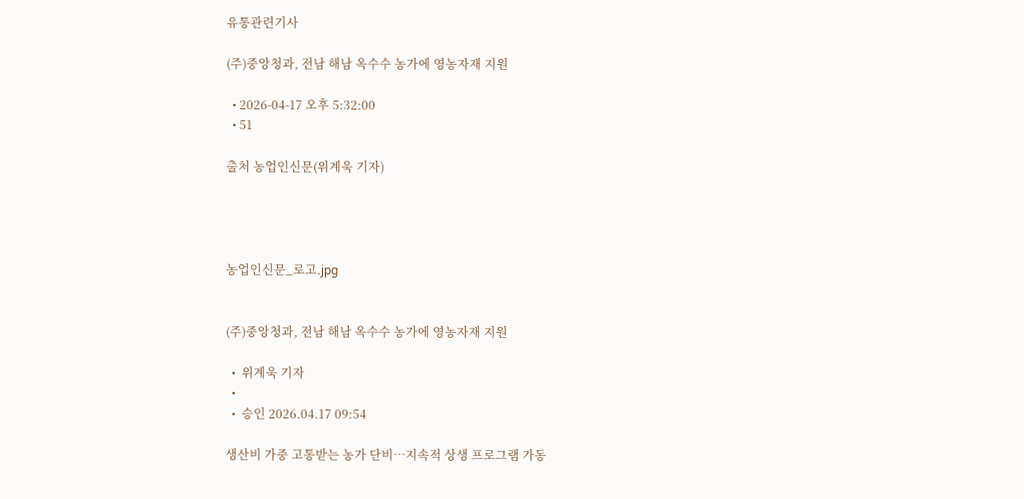유통관련기사

(주)중앙청과, 전남 해남 옥수수 농가에 영농자재 지원

  • 2026-04-17 오후 5:32:00
  • 51

출처 농업인신문(위계욱 기자)




농업인신문_로고.jpg


(주)중앙청과, 전남 해남 옥수수 농가에 영농자재 지원

  •  위계욱 기자
  •
  •  승인 2026.04.17 09:54

생산비 가중 고통받는 농가 단비…지속적 상생 프로그램 가동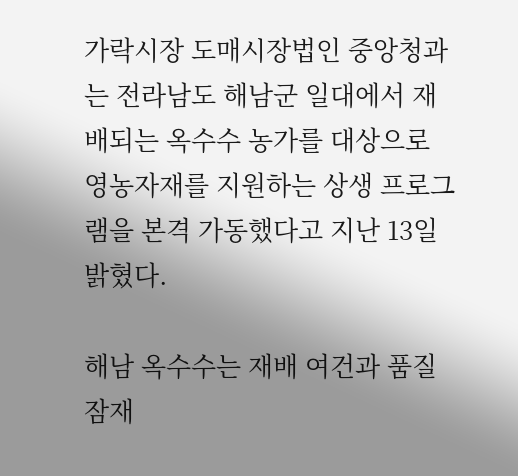가락시장 도매시장법인 중앙청과는 전라남도 해남군 일대에서 재배되는 옥수수 농가를 대상으로 영농자재를 지원하는 상생 프로그램을 본격 가동했다고 지난 13일 밝혔다.

해남 옥수수는 재배 여건과 품질 잠재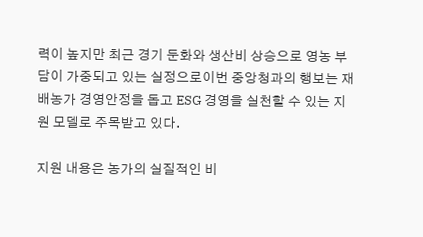력이 높지만 최근 경기 둔화와 생산비 상승으로 영농 부담이 가중되고 있는 실정으로이번 중앙청과의 행보는 재배농가 경영안정을 돕고 ESG 경영을 실천할 수 있는 지원 모델로 주목받고 있다.

지원 내용은 농가의 실질적인 비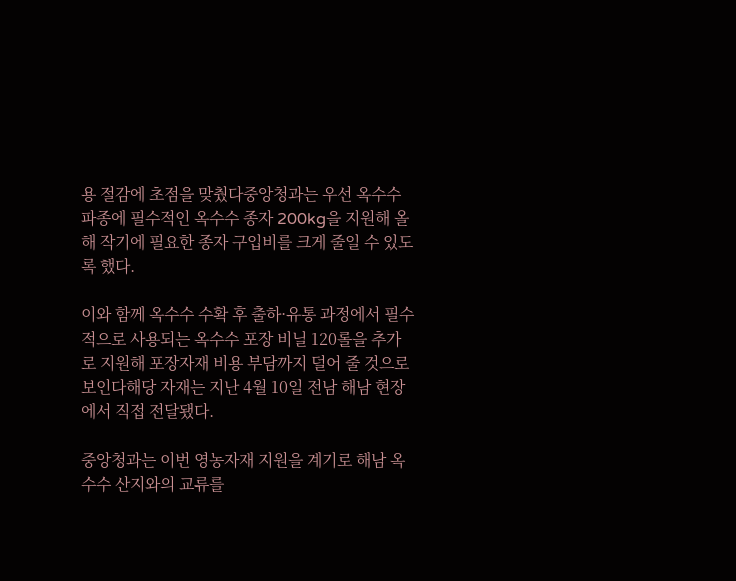용 절감에 초점을 맞췄다중앙청과는 우선 옥수수 파종에 필수적인 옥수수 종자 200kg을 지원해 올해 작기에 필요한 종자 구입비를 크게 줄일 수 있도록 했다.

이와 함께 옥수수 수확 후 출하·유통 과정에서 필수적으로 사용되는 옥수수 포장 비닐 120롤을 추가로 지원해 포장자재 비용 부담까지 덜어 줄 것으로 보인다해당 자재는 지난 4월 10일 전남 해남 현장에서 직접 전달됐다.

중앙청과는 이번 영농자재 지원을 계기로 해남 옥수수 산지와의 교류를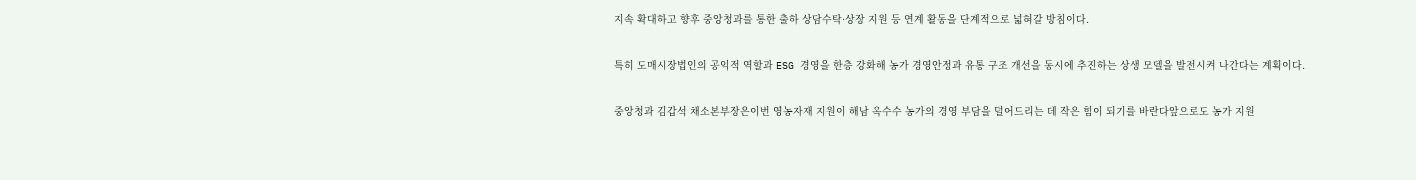지속 확대하고 향후 중앙청과를 통한 출하 상담수탁·상장 지원 등 연계 활동을 단계적으로 넓혀갈 방침이다.

특히 도매시장법인의 공익적 역할과 ESG 경영을 한층 강화해 농가 경영안정과 유통 구조 개선을 동시에 추진하는 상생 모델을 발전시켜 나간다는 계획이다.

중앙청과 김갑석 채소본부장은이번 영농자재 지원이 해남 옥수수 농가의 경영 부담을 덜어드리는 데 작은 힘이 되기를 바란다앞으로도 농가 지원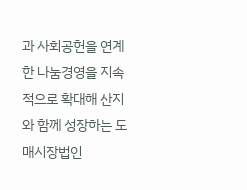과 사회공헌을 연계한 나눔경영을 지속적으로 확대해 산지와 함께 성장하는 도매시장법인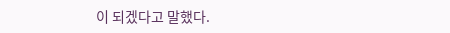이 되겠다고 말했다.